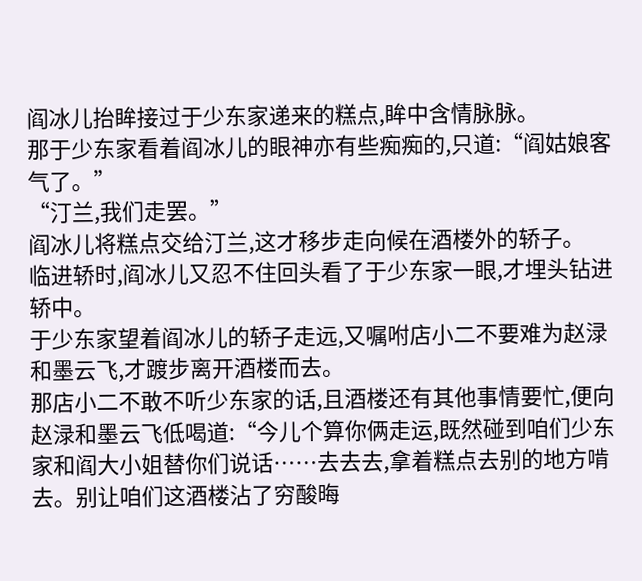阎冰儿抬眸接过于少东家递来的糕点,眸中含情脉脉。
那于少东家看着阎冰儿的眼神亦有些痴痴的,只道:“阎姑娘客气了。”
“汀兰,我们走罢。”
阎冰儿将糕点交给汀兰,这才移步走向候在酒楼外的轿子。
临进轿时,阎冰儿又忍不住回头看了于少东家一眼,才埋头钻进轿中。
于少东家望着阎冰儿的轿子走远,又嘱咐店小二不要难为赵渌和墨云飞,才踱步离开酒楼而去。
那店小二不敢不听少东家的话,且酒楼还有其他事情要忙,便向赵渌和墨云飞低喝道:“今儿个算你俩走运,既然碰到咱们少东家和阎大小姐替你们说话……去去去,拿着糕点去别的地方啃去。别让咱们这酒楼沾了穷酸晦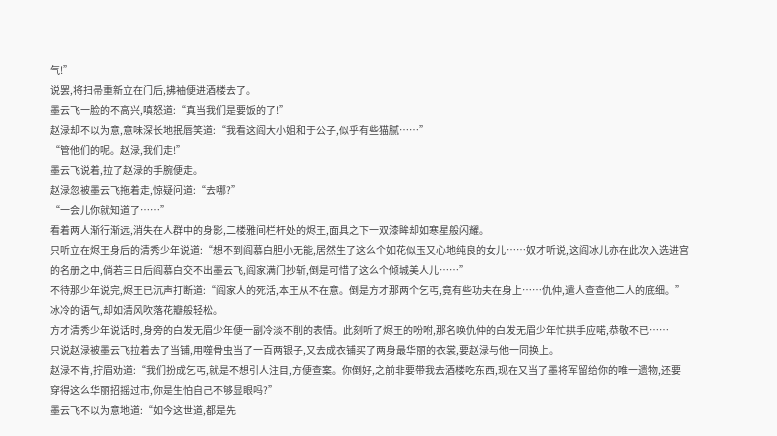气!”
说罢,将扫帚重新立在门后,拂袖便进酒楼去了。
墨云飞一脸的不高兴,嗔怒道:“真当我们是要饭的了!”
赵渌却不以为意,意味深长地抿唇笑道:“我看这阎大小姐和于公子,似乎有些猫腻……”
“管他们的呢。赵渌,我们走!”
墨云飞说着,拉了赵渌的手腕便走。
赵渌忽被墨云飞拖着走,惊疑问道:“去哪?”
“一会儿你就知道了……”
看着两人渐行渐远,消失在人群中的身影,二楼雅间栏杆处的烬王,面具之下一双漆眸却如寒星般闪耀。
只听立在烬王身后的清秀少年说道:“想不到阎慕白胆小无能,居然生了这么个如花似玉又心地纯良的女儿……奴才听说,这阎冰儿亦在此次入选进宫的名册之中,倘若三日后阎慕白交不出墨云飞,阎家满门抄斩,倒是可惜了这么个倾城美人儿……”
不待那少年说完,烬王已沉声打断道:“阎家人的死活,本王从不在意。倒是方才那两个乞丐,竟有些功夫在身上……仇仲,遣人查查他二人的底细。”
冰冷的语气,却如清风吹落花瓣般轻松。
方才清秀少年说话时,身旁的白发无眉少年便一副冷淡不削的表情。此刻听了烬王的吩咐,那名唤仇仲的白发无眉少年忙拱手应喏,恭敬不已……
只说赵渌被墨云飞拉着去了当铺,用噬骨虫当了一百两银子,又去成衣铺买了两身最华丽的衣裳,要赵渌与他一同换上。
赵渌不肯,拧眉劝道:“我们扮成乞丐,就是不想引人注目,方便查案。你倒好,之前非要带我去酒楼吃东西,现在又当了墨将军留给你的唯一遗物,还要穿得这么华丽招摇过市,你是生怕自己不够显眼吗?”
墨云飞不以为意地道:“如今这世道,都是先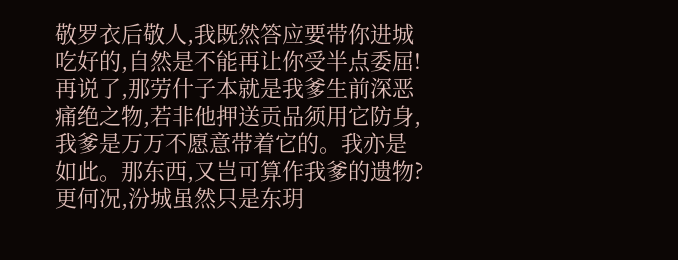敬罗衣后敬人,我既然答应要带你进城吃好的,自然是不能再让你受半点委屈!再说了,那劳什子本就是我爹生前深恶痛绝之物,若非他押送贡品须用它防身,我爹是万万不愿意带着它的。我亦是如此。那东西,又岂可算作我爹的遗物?更何况,汾城虽然只是东玥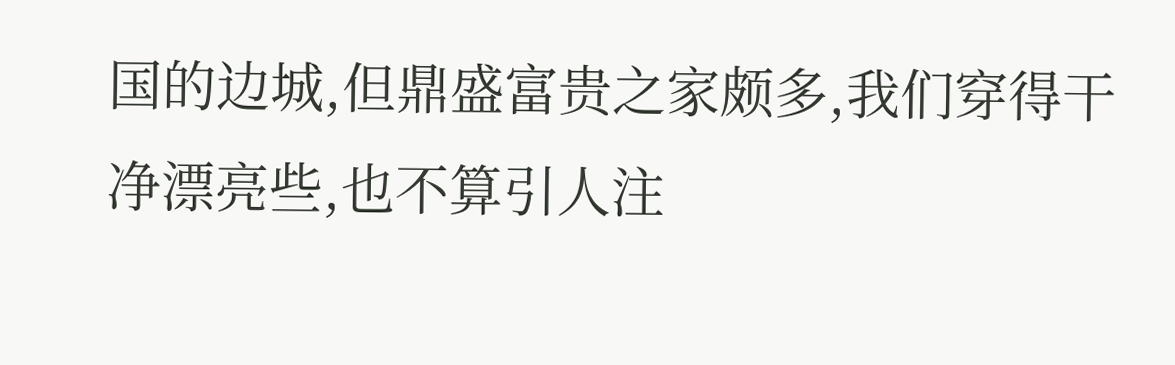国的边城,但鼎盛富贵之家颇多,我们穿得干净漂亮些,也不算引人注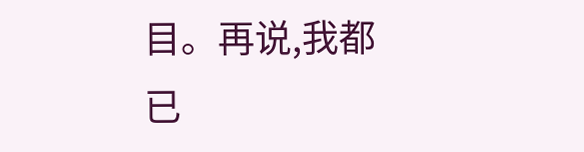目。再说,我都已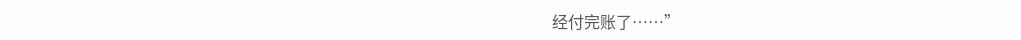经付完账了……”